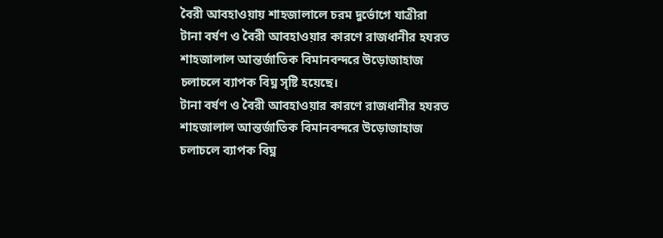বৈরী আবহাওয়ায় শাহজালালে চরম দুর্ভোগে যাত্রীরা
টানা বর্ষণ ও বৈরী আবহাওয়ার কারণে রাজধানীর হযরত শাহজালাল আন্তর্জাতিক বিমানবন্দরে উড়োজাহাজ চলাচলে ব্যাপক বিঘ্ন সৃষ্টি হয়েছে।
টানা বর্ষণ ও বৈরী আবহাওয়ার কারণে রাজধানীর হযরত শাহজালাল আন্তর্জাতিক বিমানবন্দরে উড়োজাহাজ চলাচলে ব্যাপক বিঘ্ন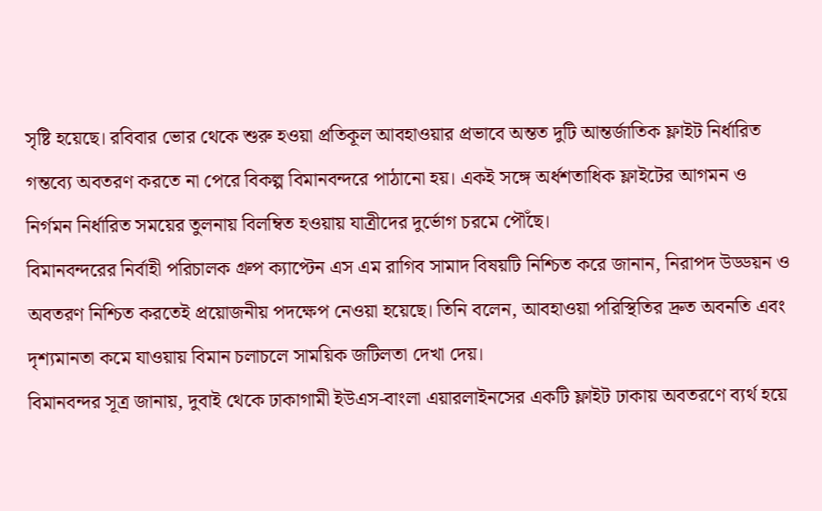সৃষ্টি হয়েছে। রবিবার ভোর থেকে শুরু হওয়া প্রতিকূল আবহাওয়ার প্রভাবে অন্তত দুটি আন্তর্জাতিক ফ্লাইট নির্ধারিত গন্তব্যে অবতরণ করতে না পেরে বিকল্প বিমানবন্দরে পাঠানো হয়। একই সঙ্গে অর্ধশতাধিক ফ্লাইটের আগমন ও নির্গমন নির্ধারিত সময়ের তুলনায় বিলম্বিত হওয়ায় যাত্রীদের দুর্ভোগ চরমে পৌঁছে।
বিমানবন্দরের নির্বাহী পরিচালক গ্রুপ ক্যাপ্টেন এস এম রাগিব সামাদ বিষয়টি নিশ্চিত করে জানান, নিরাপদ উড্ডয়ন ও অবতরণ নিশ্চিত করতেই প্রয়োজনীয় পদক্ষেপ নেওয়া হয়েছে। তিনি বলেন, আবহাওয়া পরিস্থিতির দ্রুত অবনতি এবং দৃশ্যমানতা কমে যাওয়ায় বিমান চলাচলে সাময়িক জটিলতা দেখা দেয়।
বিমানবন্দর সূত্র জানায়, দুবাই থেকে ঢাকাগামী ইউএস-বাংলা এয়ারলাইনসের একটি ফ্লাইট ঢাকায় অবতরণে ব্যর্থ হয়ে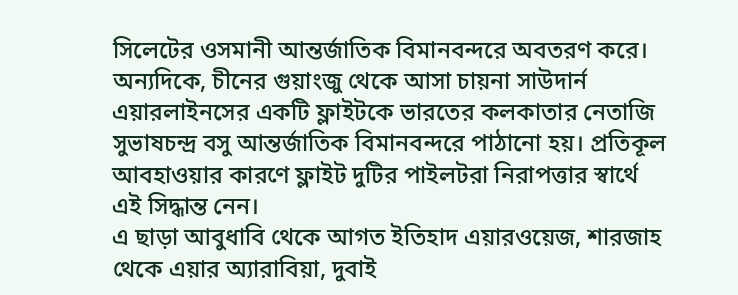সিলেটের ওসমানী আন্তর্জাতিক বিমানবন্দরে অবতরণ করে। অন্যদিকে, চীনের গুয়াংজু থেকে আসা চায়না সাউদার্ন এয়ারলাইনসের একটি ফ্লাইটকে ভারতের কলকাতার নেতাজি সুভাষচন্দ্র বসু আন্তর্জাতিক বিমানবন্দরে পাঠানো হয়। প্রতিকূল আবহাওয়ার কারণে ফ্লাইট দুটির পাইলটরা নিরাপত্তার স্বার্থে এই সিদ্ধান্ত নেন।
এ ছাড়া আবুধাবি থেকে আগত ইতিহাদ এয়ারওয়েজ, শারজাহ থেকে এয়ার অ্যারাবিয়া, দুবাই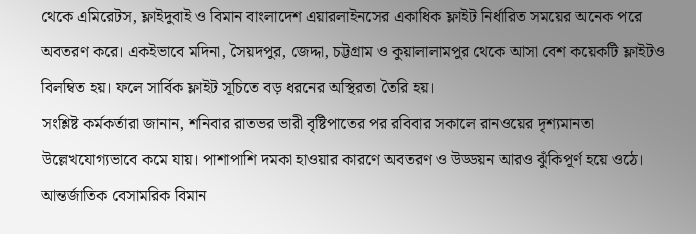থেকে এমিরেটস, ফ্লাইদুবাই ও বিমান বাংলাদেশ এয়ারলাইনসের একাধিক ফ্লাইট নির্ধারিত সময়ের অনেক পরে অবতরণ করে। একইভাবে মদিনা, সৈয়দপুর, জেদ্দা, চট্টগ্রাম ও কুয়ালালামপুর থেকে আসা বেশ কয়েকটি ফ্লাইটও বিলম্বিত হয়। ফলে সার্বিক ফ্লাইট সূচিতে বড় ধরনের অস্থিরতা তৈরি হয়।
সংশ্লিষ্ট কর্মকর্তারা জানান, শনিবার রাতভর ভারী বৃষ্টিপাতের পর রবিবার সকালে রানওয়ের দৃশ্যমানতা উল্লেখযোগ্যভাবে কমে যায়। পাশাপাশি দমকা হাওয়ার কারণে অবতরণ ও উড্ডয়ন আরও ঝুঁকিপূর্ণ হয়ে ওঠে। আন্তর্জাতিক বেসামরিক বিমান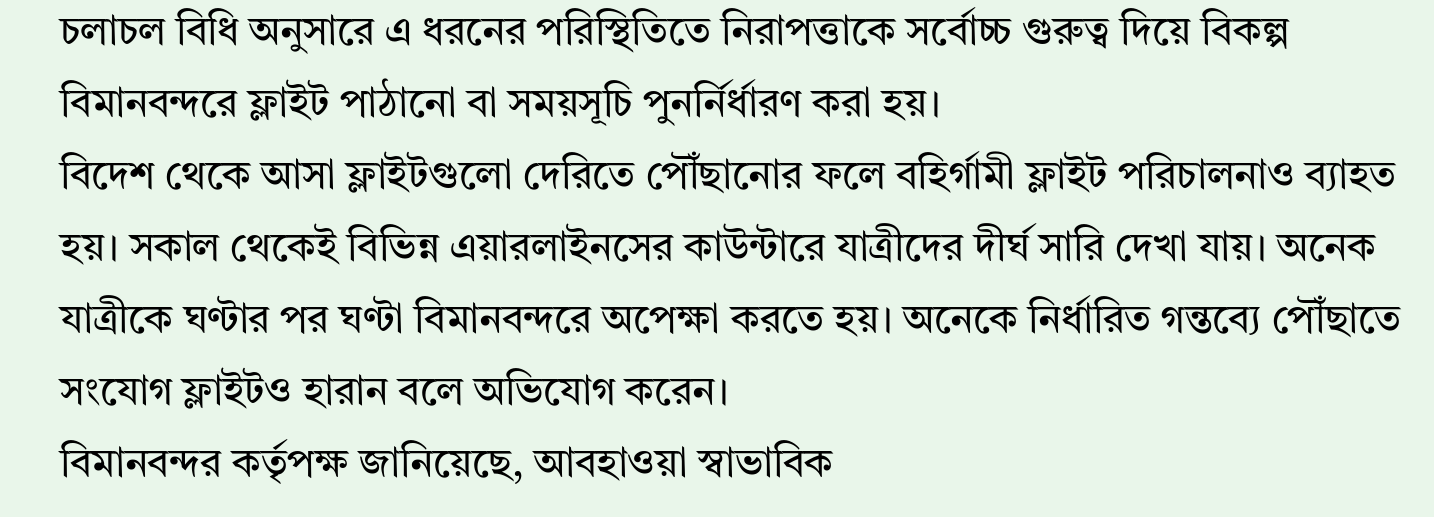চলাচল বিধি অনুসারে এ ধরনের পরিস্থিতিতে নিরাপত্তাকে সর্বোচ্চ গুরুত্ব দিয়ে বিকল্প বিমানবন্দরে ফ্লাইট পাঠানো বা সময়সূচি পুনর্নির্ধারণ করা হয়।
বিদেশ থেকে আসা ফ্লাইটগুলো দেরিতে পৌঁছানোর ফলে বহির্গামী ফ্লাইট পরিচালনাও ব্যাহত হয়। সকাল থেকেই বিভিন্ন এয়ারলাইনসের কাউন্টারে যাত্রীদের দীর্ঘ সারি দেখা যায়। অনেক যাত্রীকে ঘণ্টার পর ঘণ্টা বিমানবন্দরে অপেক্ষা করতে হয়। অনেকে নির্ধারিত গন্তব্যে পৌঁছাতে সংযোগ ফ্লাইটও হারান বলে অভিযোগ করেন।
বিমানবন্দর কর্তৃপক্ষ জানিয়েছে, আবহাওয়া স্বাভাবিক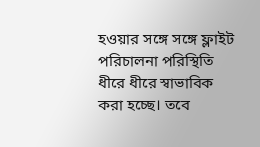হওয়ার সঙ্গে সঙ্গে ফ্লাইট পরিচালনা পরিস্থিতি ধীরে ধীরে স্বাভাবিক করা হচ্ছে। তবে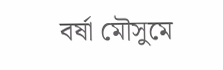বর্ষা মৌসুমে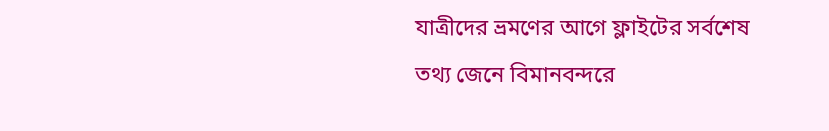যাত্রীদের ভ্রমণের আগে ফ্লাইটের সর্বশেষ তথ্য জেনে বিমানবন্দরে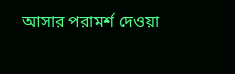আসার পরামর্শ দেওয়া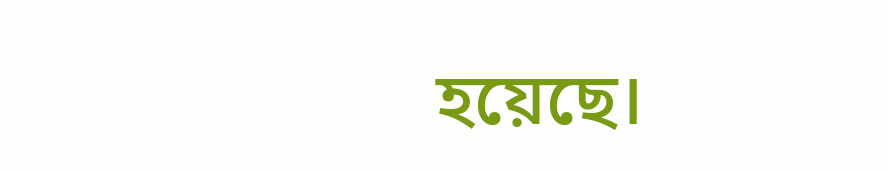হয়েছে।